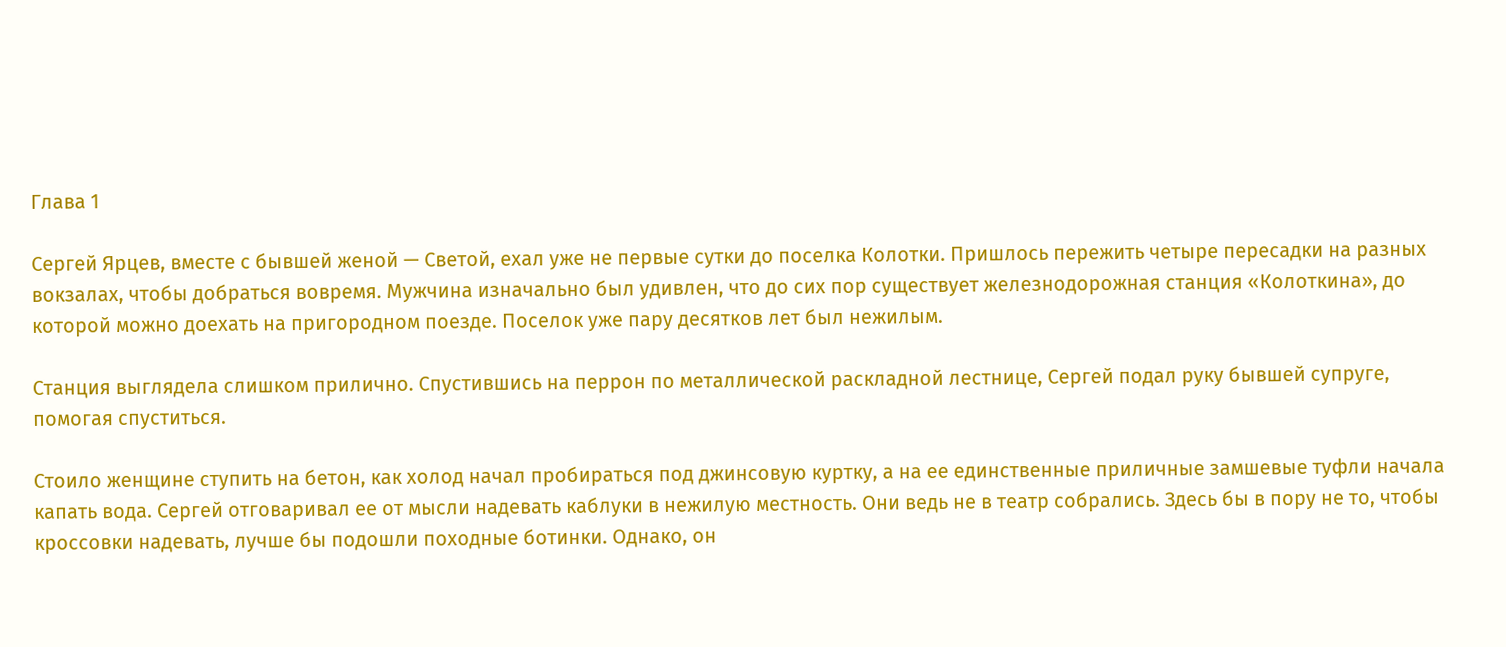Глава 1

Сергей Ярцев, вместе с бывшей женой — Светой, ехал уже не первые сутки до поселка Колотки. Пришлось пережить четыре пересадки на разных вокзалах, чтобы добраться вовремя. Мужчина изначально был удивлен, что до сих пор существует железнодорожная станция «Колоткина», до которой можно доехать на пригородном поезде. Поселок уже пару десятков лет был нежилым.

Станция выглядела слишком прилично. Спустившись на перрон по металлической раскладной лестнице, Сергей подал руку бывшей супруге, помогая спуститься.

Стоило женщине ступить на бетон, как холод начал пробираться под джинсовую куртку, а на ее единственные приличные замшевые туфли начала капать вода. Сергей отговаривал ее от мысли надевать каблуки в нежилую местность. Они ведь не в театр собрались. Здесь бы в пору не то, чтобы кроссовки надевать, лучше бы подошли походные ботинки. Однако, он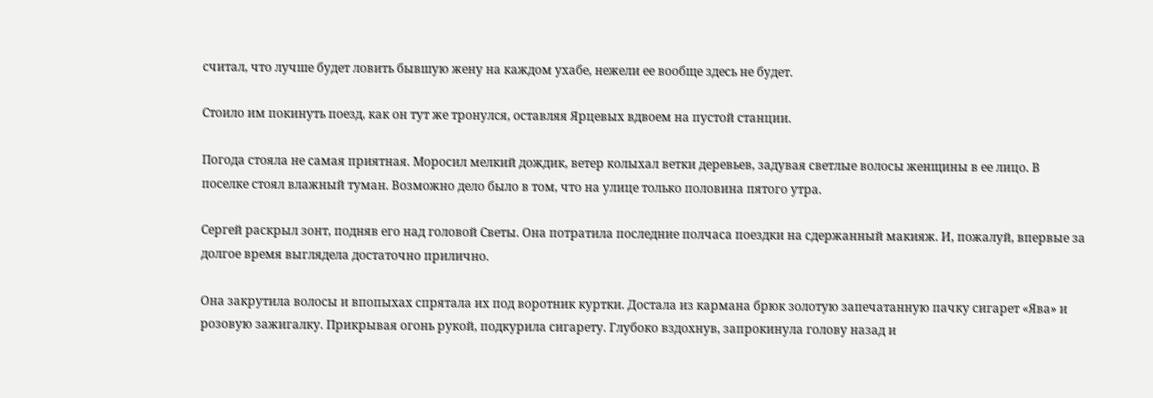считал, что лучше будет ловить бывшую жену на каждом ухабе, нежели ее вообще здесь не будет.

Стоило им покинуть поезд, как он тут же тронулся, оставляя Ярцевых вдвоем на пустой станции.

Погода стояла не самая приятная. Моросил мелкий дождик, ветер колыхал ветки деревьев, задувая светлые волосы женщины в ее лицо. В поселке стоял влажный туман. Возможно дело было в том, что на улице только половина пятого утра.

Сергей раскрыл зонт, подняв его над головой Светы. Она потратила последние полчаса поездки на сдержанный макияж. И, пожалуй, впервые за долгое время выглядела достаточно прилично.

Она закрутила волосы и впопыхах спрятала их под воротник куртки. Достала из кармана брюк золотую запечатанную пачку сигарет «Ява» и розовую зажигалку. Прикрывая огонь рукой, подкурила сигарету. Глубоко вздохнув, запрокинула голову назад и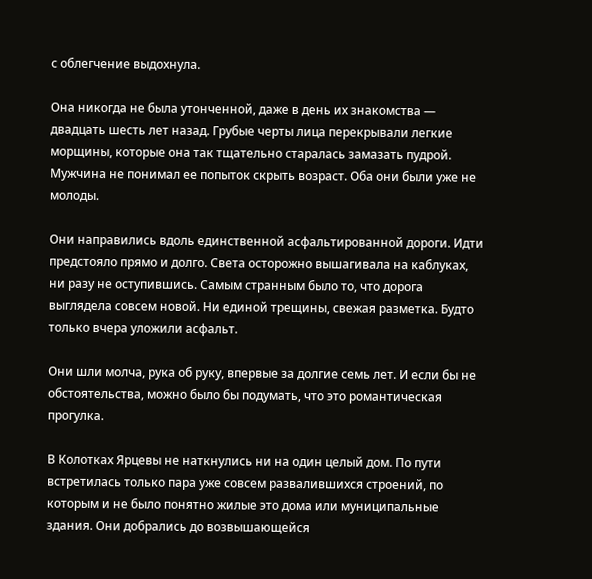с облегчение выдохнула.

Она никогда не была утонченной, даже в день их знакомства — двадцать шесть лет назад. Грубые черты лица перекрывали легкие морщины, которые она так тщательно старалась замазать пудрой. Мужчина не понимал ее попыток скрыть возраст. Оба они были уже не молоды.

Они направились вдоль единственной асфальтированной дороги. Идти предстояло прямо и долго. Света осторожно вышагивала на каблуках, ни разу не оступившись. Самым странным было то, что дорога выглядела совсем новой. Ни единой трещины, свежая разметка. Будто только вчера уложили асфальт.

Они шли молча, рука об руку, впервые за долгие семь лет. И если бы не обстоятельства, можно было бы подумать, что это романтическая прогулка.

В Колотках Ярцевы не наткнулись ни на один целый дом. По пути встретилась только пара уже совсем развалившихся строений, по которым и не было понятно жилые это дома или муниципальные здания. Они добрались до возвышающейся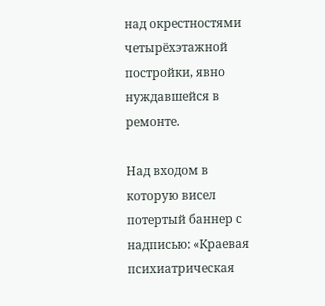над окрестностями четырёхэтажной постройки, явно нуждавшейся в ремонте.

Над входом в которую висел потертый баннер с надписью: «Краевая психиатрическая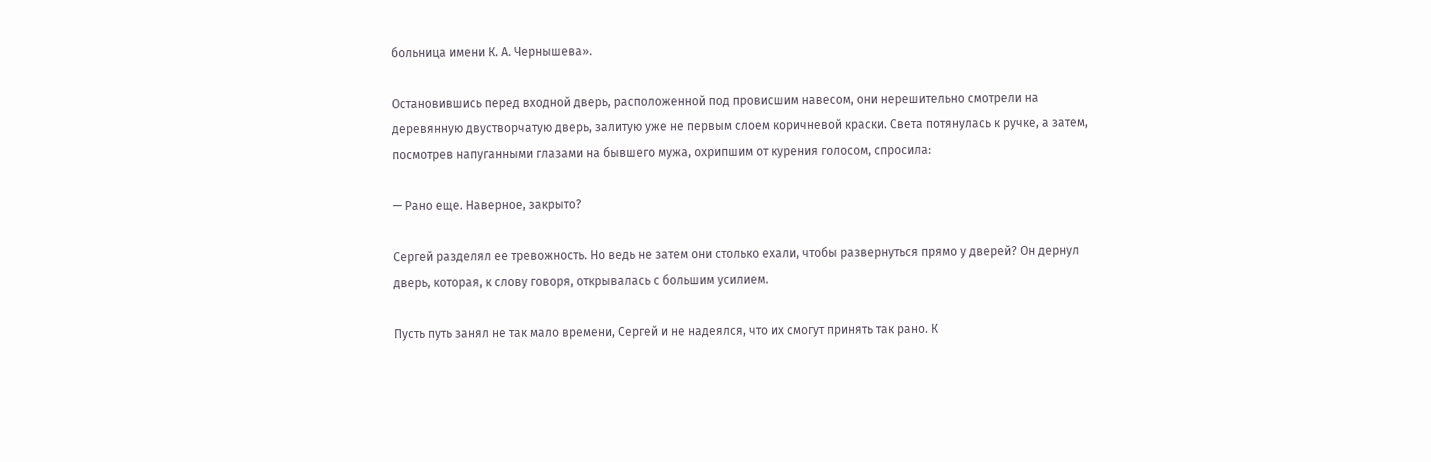больница имени К. А. Чернышева».

Остановившись перед входной дверь, расположенной под провисшим навесом, они нерешительно смотрели на деревянную двустворчатую дверь, залитую уже не первым слоем коричневой краски. Света потянулась к ручке, а затем, посмотрев напуганными глазами на бывшего мужа, охрипшим от курения голосом, спросила:

— Рано еще. Наверное, закрыто?

Сергей разделял ее тревожность. Но ведь не затем они столько ехали, чтобы развернуться прямо у дверей? Он дернул дверь, которая, к слову говоря, открывалась с большим усилием.

Пусть путь занял не так мало времени, Сергей и не надеялся, что их смогут принять так рано. К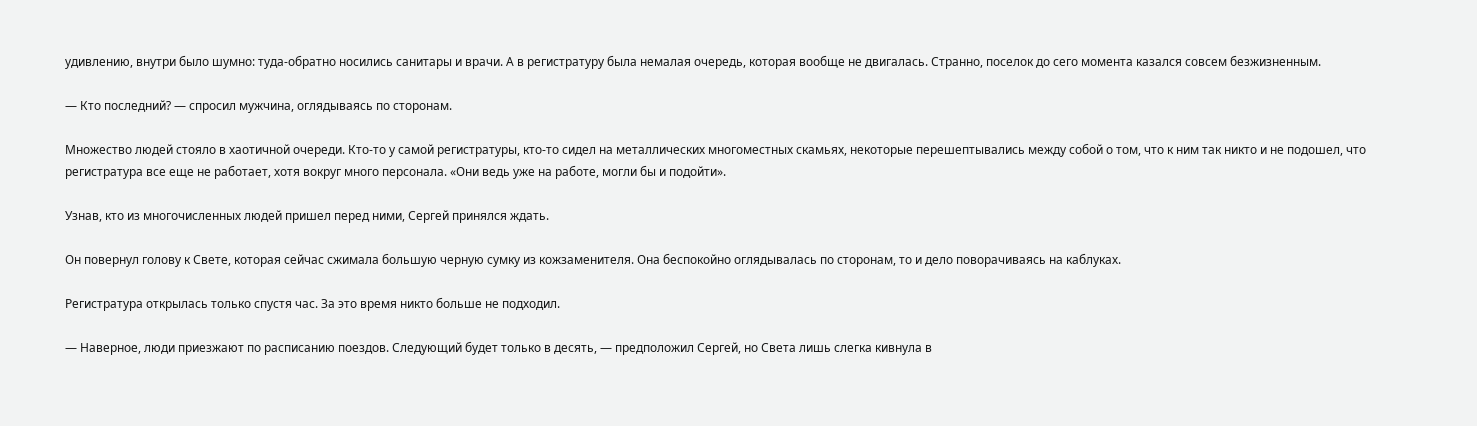удивлению, внутри было шумно: туда-обратно носились санитары и врачи. А в регистратуру была немалая очередь, которая вообще не двигалась. Странно, поселок до сего момента казался совсем безжизненным.

— Кто последний? — спросил мужчина, оглядываясь по сторонам.

Множество людей стояло в хаотичной очереди. Кто-то у самой регистратуры, кто-то сидел на металлических многоместных скамьях, некоторые перешептывались между собой о том, что к ним так никто и не подошел, что регистратура все еще не работает, хотя вокруг много персонала. «Они ведь уже на работе, могли бы и подойти».

Узнав, кто из многочисленных людей пришел перед ними, Сергей принялся ждать.

Он повернул голову к Свете, которая сейчас сжимала большую черную сумку из кожзаменителя. Она беспокойно оглядывалась по сторонам, то и дело поворачиваясь на каблуках.

Регистратура открылась только спустя час. За это время никто больше не подходил.

— Наверное, люди приезжают по расписанию поездов. Следующий будет только в десять, — предположил Сергей, но Света лишь слегка кивнула в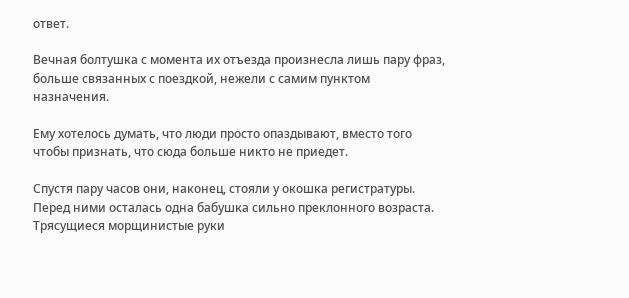ответ.

Вечная болтушка с момента их отъезда произнесла лишь пару фраз, больше связанных с поездкой, нежели с самим пунктом назначения.

Ему хотелось думать, что люди просто опаздывают, вместо того чтобы признать, что сюда больше никто не приедет.

Спустя пару часов они, наконец, стояли у окошка регистратуры. Перед ними осталась одна бабушка сильно преклонного возраста. Трясущиеся морщинистые руки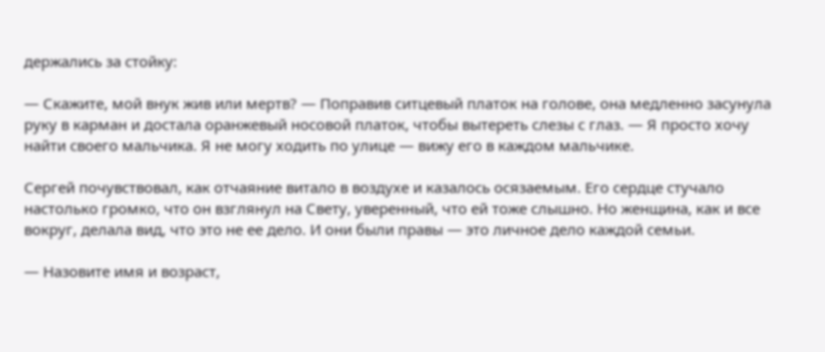держались за стойку:

— Скажите, мой внук жив или мертв? — Поправив ситцевый платок на голове, она медленно засунула руку в карман и достала оранжевый носовой платок, чтобы вытереть слезы с глаз. — Я просто хочу найти своего мальчика. Я не могу ходить по улице — вижу его в каждом мальчике.

Сергей почувствовал, как отчаяние витало в воздухе и казалось осязаемым. Его сердце стучало настолько громко, что он взглянул на Свету, уверенный, что ей тоже слышно. Но женщина, как и все вокруг, делала вид, что это не ее дело. И они были правы — это личное дело каждой семьи.

— Назовите имя и возраст,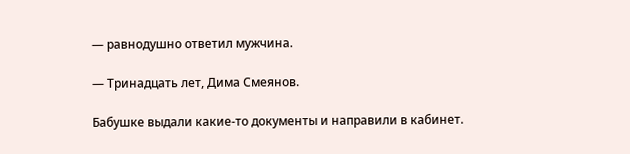— равнодушно ответил мужчина.

— Тринадцать лет, Дима Смеянов.

Бабушке выдали какие-то документы и направили в кабинет.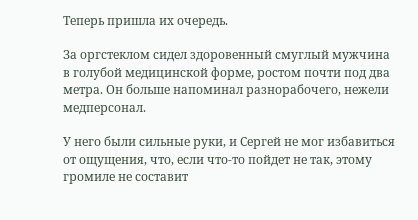Теперь пришла их очередь.

За оргстеклом сидел здоровенный смуглый мужчина в голубой медицинской форме, ростом почти под два метра. Он больше напоминал разнорабочего, нежели медперсонал.

У него были сильные руки, и Сергей не мог избавиться от ощущения, что, если что-то пойдет не так, этому громиле не составит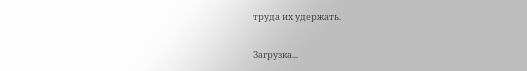труда их удержать.

Загрузка...